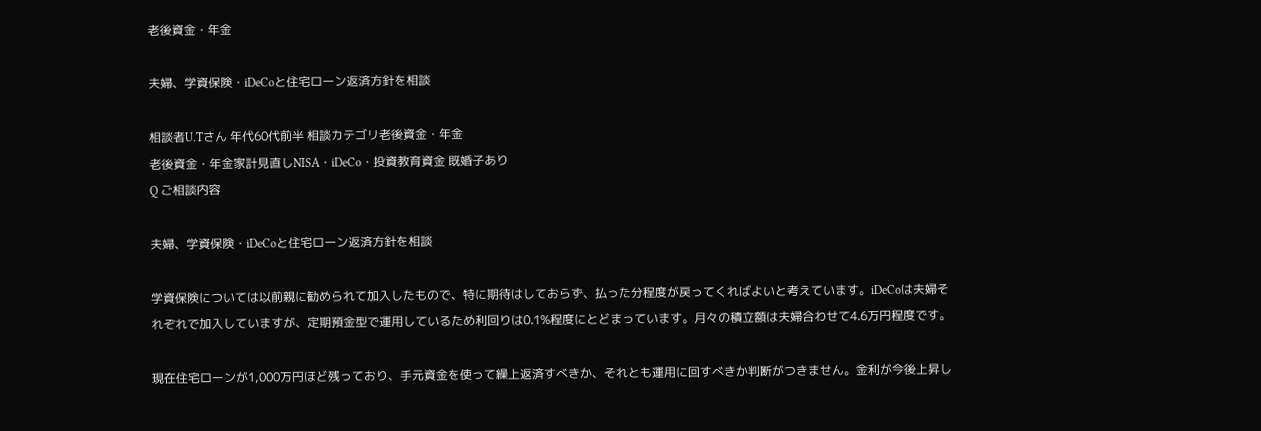老後資金・年金

夫婦、学資保険・iDeCoと住宅ローン返済方針を相談

相談者U.Tさん 年代60代前半 相談カテゴリ老後資金・年金
老後資金・年金家計見直しNISA・iDeCo・投資教育資金 既婚子あり
Q ご相談内容

夫婦、学資保険・iDeCoと住宅ローン返済方針を相談

学資保険については以前親に勧められて加入したもので、特に期待はしておらず、払った分程度が戻ってくればよいと考えています。iDeCoは夫婦それぞれで加入していますが、定期預金型で運用しているため利回りは0.1%程度にとどまっています。月々の積立額は夫婦合わせて4.6万円程度です。

現在住宅ローンが1,000万円ほど残っており、手元資金を使って繰上返済すべきか、それとも運用に回すべきか判断がつきません。金利が今後上昇し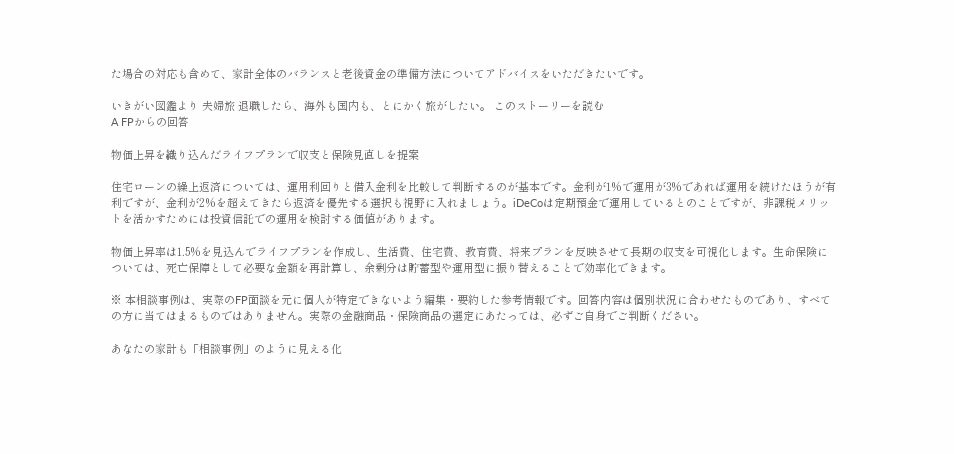た場合の対応も含めて、家計全体のバランスと老後資金の準備方法についてアドバイスをいただきたいです。

いきがい図鑑より 夫婦旅 退職したら、海外も国内も、とにかく旅がしたい。 このストーリーを読む
A FPからの回答

物価上昇を織り込んだライフプランで収支と保険見直しを提案

住宅ローンの繰上返済については、運用利回りと借入金利を比較して判断するのが基本です。金利が1%で運用が3%であれば運用を続けたほうが有利ですが、金利が2%を超えてきたら返済を優先する選択も視野に入れましょう。iDeCoは定期預金で運用しているとのことですが、非課税メリットを活かすためには投資信託での運用を検討する価値があります。

物価上昇率は1.5%を見込んでライフプランを作成し、生活費、住宅費、教育費、将来プランを反映させて長期の収支を可視化します。生命保険については、死亡保障として必要な金額を再計算し、余剰分は貯蓄型や運用型に振り替えることで効率化できます。

※ 本相談事例は、実際のFP面談を元に個人が特定できないよう編集・要約した参考情報です。回答内容は個別状況に合わせたものであり、すべての方に当てはまるものではありません。実際の金融商品・保険商品の選定にあたっては、必ずご自身でご判断ください。

あなたの家計も「相談事例」のように見える化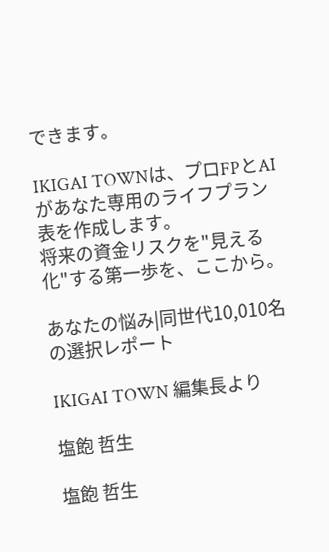できます。

IKIGAI TOWNは、プロFPとAIがあなた専用のライフプラン表を作成します。
将来の資金リスクを"見える化"する第一歩を、ここから。

あなたの悩み|同世代10,010名の選択レポート

IKIGAI TOWN 編集長より

塩飽 哲生

塩飽 哲生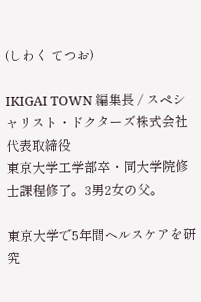(しわく てつお)

IKIGAI TOWN 編集長 / スペシャリスト・ドクターズ株式会社 代表取締役
東京大学工学部卒・同大学院修士課程修了。3男2女の父。

東京大学で5年間ヘルスケアを研究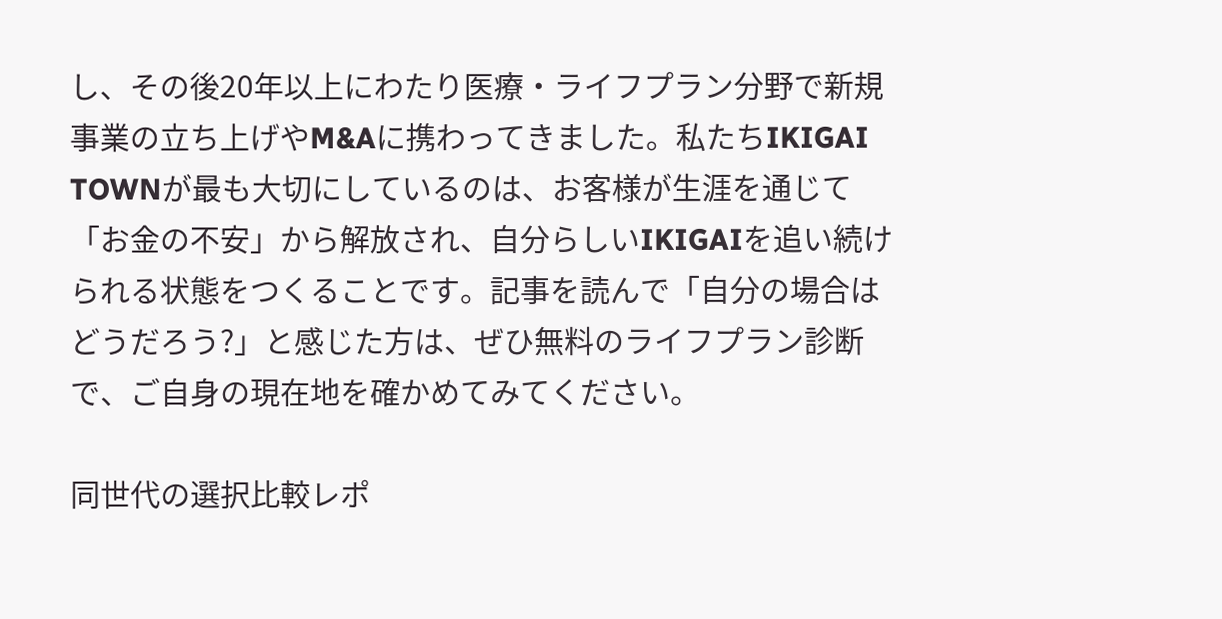し、その後20年以上にわたり医療・ライフプラン分野で新規事業の立ち上げやM&Aに携わってきました。私たちIKIGAI TOWNが最も大切にしているのは、お客様が生涯を通じて「お金の不安」から解放され、自分らしいIKIGAIを追い続けられる状態をつくることです。記事を読んで「自分の場合はどうだろう?」と感じた方は、ぜひ無料のライフプラン診断で、ご自身の現在地を確かめてみてください。

同世代の選択比較レポ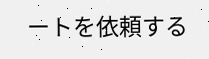ートを依頼する